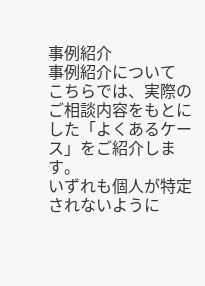事例紹介
事例紹介について
こちらでは、実際のご相談内容をもとにした「よくあるケース」をご紹介します。
いずれも個人が特定されないように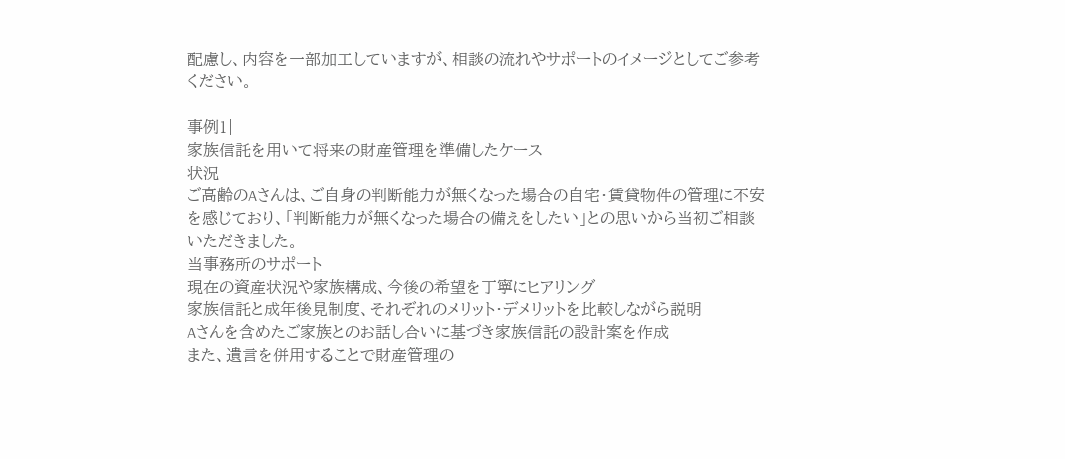配慮し、内容を一部加工していますが、相談の流れやサポートのイメージとしてご参考ください。

事例1|
家族信託を用いて将来の財産管理を準備したケース
状況
ご高齢のAさんは、ご自身の判断能力が無くなった場合の自宅・賃貸物件の管理に不安を感じており、「判断能力が無くなった場合の備えをしたい」との思いから当初ご相談いただきました。
当事務所のサポート
現在の資産状況や家族構成、今後の希望を丁寧にヒアリング
家族信託と成年後見制度、それぞれのメリット・デメリットを比較しながら説明
Aさんを含めたご家族とのお話し合いに基づき家族信託の設計案を作成
また、遺言を併用することで財産管理の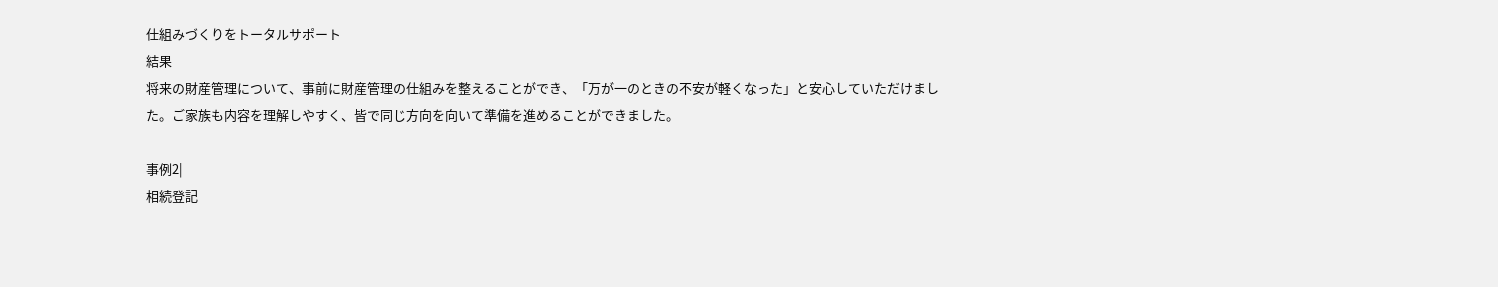仕組みづくりをトータルサポート
結果
将来の財産管理について、事前に財産管理の仕組みを整えることができ、「万が一のときの不安が軽くなった」と安心していただけました。ご家族も内容を理解しやすく、皆で同じ方向を向いて準備を進めることができました。

事例2|
相続登記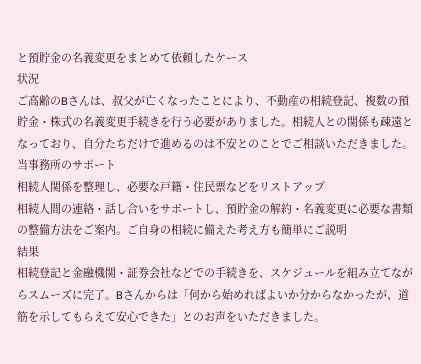と預貯金の名義変更をまとめて依頼したケース
状況
ご高齢のBさんは、叔父が亡くなったことにより、不動産の相続登記、複数の預貯金・株式の名義変更手続きを行う必要がありました。相続人との関係も疎遠となっており、自分たちだけで進めるのは不安とのことでご相談いただきました。
当事務所のサポート
相続人関係を整理し、必要な戸籍・住民票などをリストアップ
相続人間の連絡・話し合いをサポートし、預貯金の解約・名義変更に必要な書類の整備方法をご案内。ご自身の相続に備えた考え方も簡単にご説明
結果
相続登記と金融機関・証券会社などでの手続きを、スケジュールを組み立てながらスムーズに完了。Bさんからは「何から始めればよいか分からなかったが、道筋を示してもらえて安心できた」とのお声をいただきました。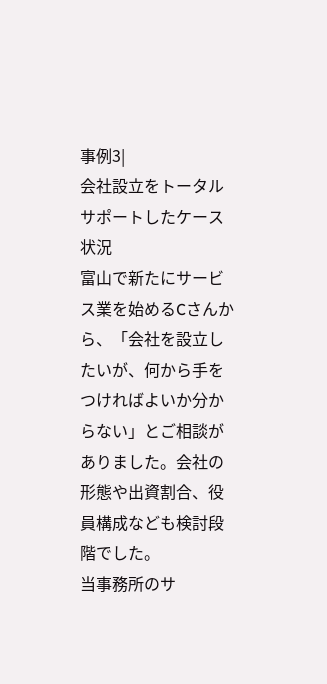事例3|
会社設立をトータルサポートしたケース
状況
富山で新たにサービス業を始めるCさんから、「会社を設立したいが、何から手をつければよいか分からない」とご相談がありました。会社の形態や出資割合、役員構成なども検討段階でした。
当事務所のサ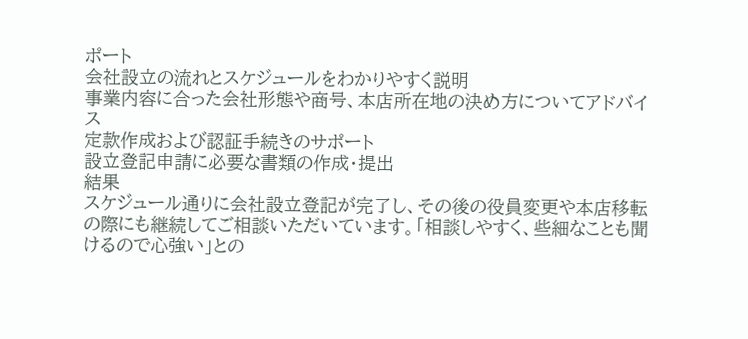ポート
会社設立の流れとスケジュールをわかりやすく説明
事業内容に合った会社形態や商号、本店所在地の決め方についてアドバイス
定款作成および認証手続きのサポート
設立登記申請に必要な書類の作成・提出
結果
スケジュール通りに会社設立登記が完了し、その後の役員変更や本店移転の際にも継続してご相談いただいています。「相談しやすく、些細なことも聞けるので心強い」との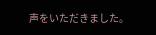声をいただきました。